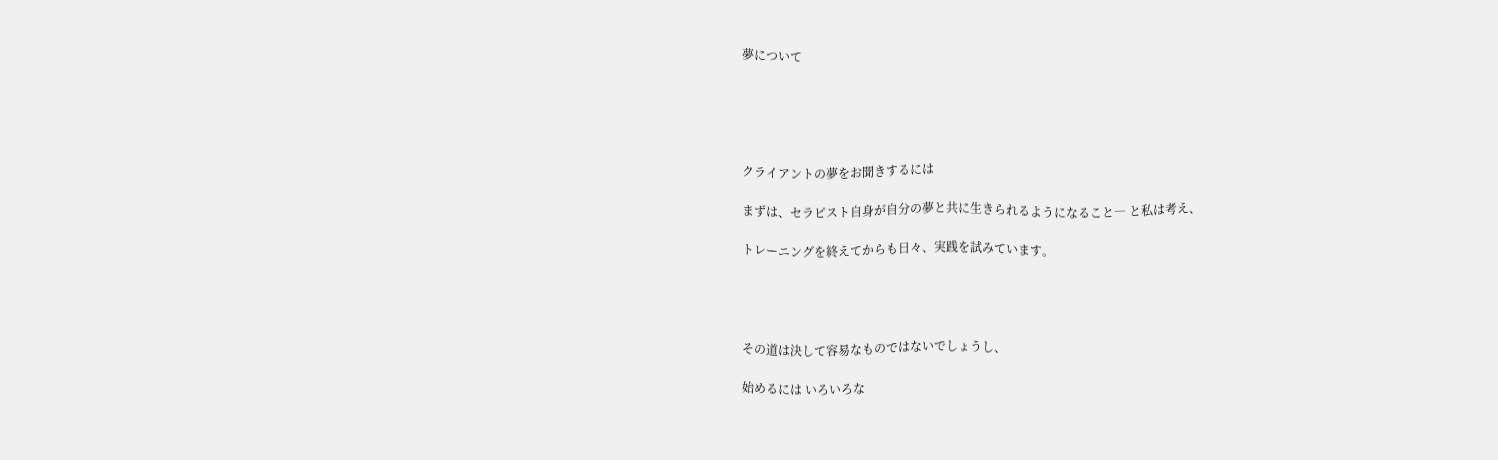夢について





クライアントの夢をお聞きするには

まずは、セラピスト自身が自分の夢と共に生きられるようになること― と私は考え、

トレーニングを終えてからも日々、実践を試みています。




その道は決して容易なものではないでしょうし、

始めるには いろいろな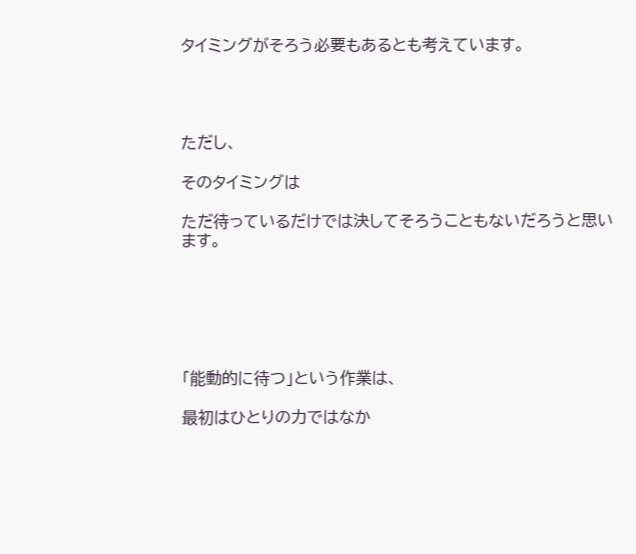タイミングがそろう必要もあるとも考えています。




ただし、

そのタイミングは

ただ待っているだけでは決してそろうこともないだろうと思います。






「能動的に待つ」という作業は、

最初はひとりの力ではなか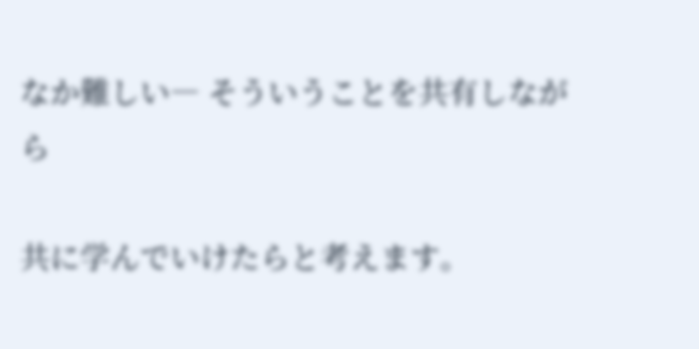なか難しい― そういうことを共有しながら

共に学んでいけたらと考えます。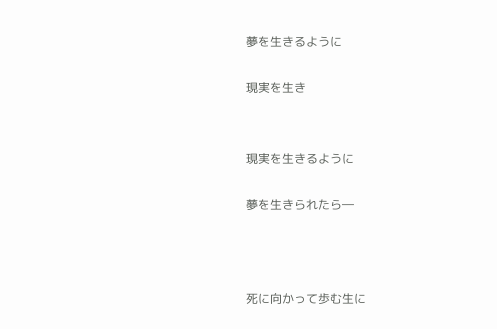夢を生きるように

現実を生き


現実を生きるように

夢を生きられたら―



死に向かって歩む生に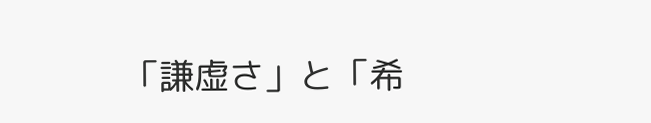「謙虚さ」と「希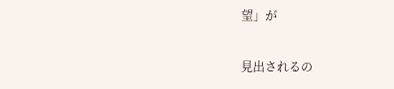望」が

見出されるの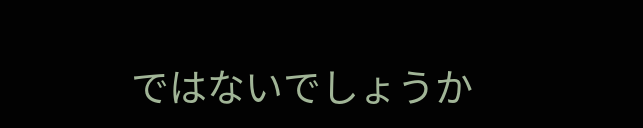ではないでしょうか